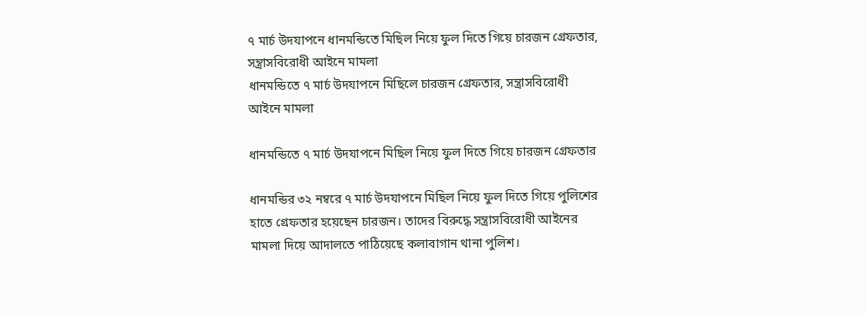৭ মার্চ উদযাপনে ধানমন্ডিতে মিছিল নিয়ে ফুল দিতে গিয়ে চারজন গ্রেফতার, সন্ত্রাসবিরোধী আইনে মামলা
ধানমন্ডিতে ৭ মার্চ উদযাপনে মিছিলে চারজন গ্রেফতার, সন্ত্রাসবিরোধী আইনে মামলা

ধানমন্ডিতে ৭ মার্চ উদযাপনে মিছিল নিয়ে ফুল দিতে গিয়ে চারজন গ্রেফতার

ধানমন্ডির ৩২ নম্বরে ৭ মার্চ উদযাপনে মিছিল নিয়ে ফুল দিতে গিয়ে পুলিশের হাতে গ্রেফতার হয়েছেন চারজন। তাদের বিরুদ্ধে সন্ত্রাসবিরোধী আইনের মামলা দিয়ে আদালতে পাঠিয়েছে কলাবাগান থানা পুলিশ।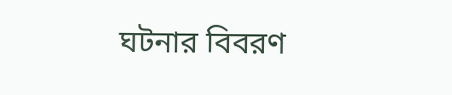ঘটনার বিবরণ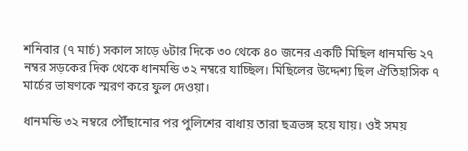শনিবার (৭ মার্চ) সকাল সাড়ে ৬টার দিকে ৩০ থেকে ৪০ জনের একটি মিছিল ধানমন্ডি ২৭ নম্বর সড়কের দিক থেকে ধানমন্ডি ৩২ নম্বরে যাচ্ছিল। মিছিলের উদ্দেশ্য ছিল ঐতিহাসিক ৭ মার্চের ভাষণকে স্মরণ করে ফুল দেওয়া।

ধানমন্ডি ৩২ নম্বরে পৌঁছানোর পর পুলিশের বাধায় তারা ছত্রভঙ্গ হয়ে যায়। ওই সময়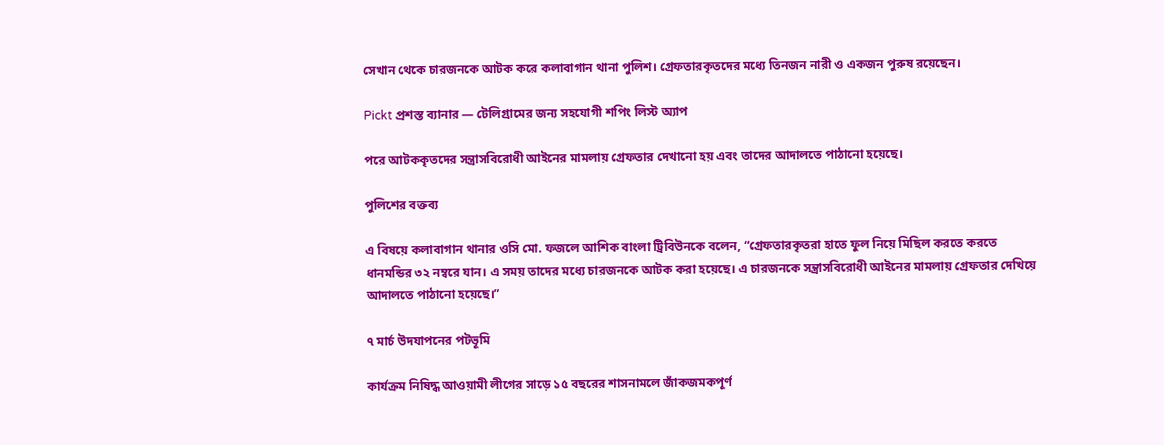সেখান থেকে চারজনকে আটক করে কলাবাগান থানা পুলিশ। গ্রেফতারকৃতদের মধ্যে তিনজন নারী ও একজন পুরুষ রয়েছেন।

Pickt প্রশস্ত ব্যানার — টেলিগ্রামের জন্য সহযোগী শপিং লিস্ট অ্যাপ

পরে আটককৃতদের সন্ত্রাসবিরোধী আইনের মামলায় গ্রেফতার দেখানো হয় এবং তাদের আদালতে পাঠানো হয়েছে।

পুলিশের বক্তব্য

এ বিষয়ে কলাবাগান থানার ওসি মো. ফজলে আশিক বাংলা ট্রিবিউনকে বলেন, “গ্রেফতারকৃতরা হাতে ফুল নিয়ে মিছিল করতে করতে ধানমন্ডির ৩২ নম্বরে যান। এ সময় তাদের মধ্যে চারজনকে আটক করা হয়েছে। এ চারজনকে সন্ত্রাসবিরোধী আইনের মামলায় গ্রেফতার দেখিয়ে আদালতে পাঠানো হয়েছে।”

৭ মার্চ উদযাপনের পটভূমি

কার্যক্রম নিষিদ্ধ আওয়ামী লীগের সাড়ে ১৫ বছরের শাসনামলে জাঁকজমকপূর্ণ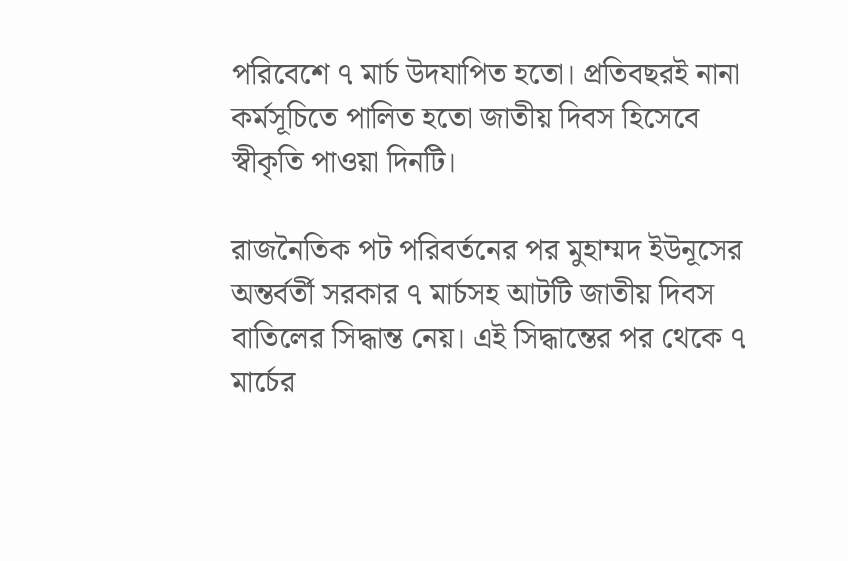পরিবেশে ৭ মার্চ উদযাপিত হতো। প্রতিবছরই নানা কর্মসূচিতে পালিত হতো জাতীয় দিবস হিসেবে স্বীকৃতি পাওয়া দিনটি।

রাজনৈতিক পট পরিবর্তনের পর মুহাম্মদ ইউনূসের অন্তর্বর্তী সরকার ৭ মার্চসহ আটটি জাতীয় দিবস বাতিলের সিদ্ধান্ত নেয়। এই সিদ্ধান্তের পর থেকে ৭ মার্চের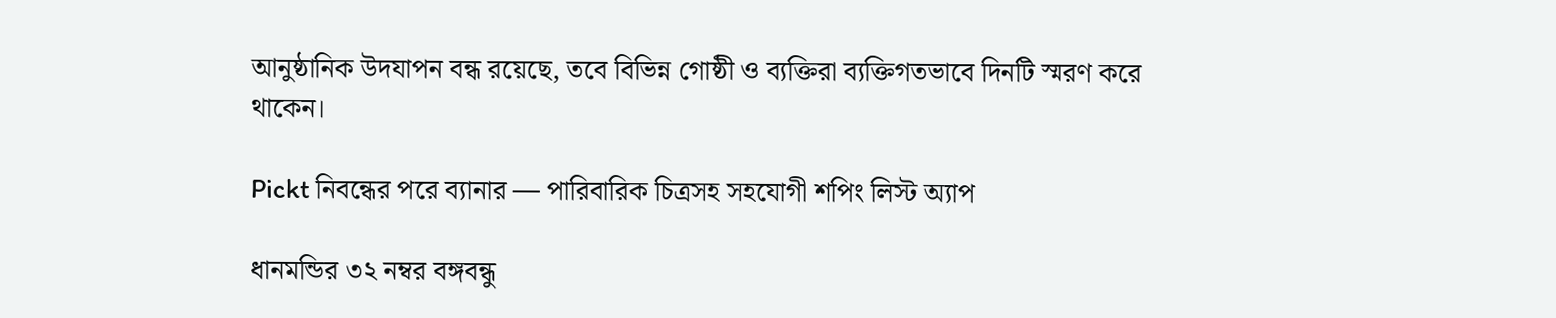আনুষ্ঠানিক উদযাপন বন্ধ রয়েছে, তবে বিভিন্ন গোষ্ঠী ও ব্যক্তিরা ব্যক্তিগতভাবে দিনটি স্মরণ করে থাকেন।

Pickt নিবন্ধের পরে ব্যানার — পারিবারিক চিত্রসহ সহযোগী শপিং লিস্ট অ্যাপ

ধানমন্ডির ৩২ নম্বর বঙ্গবন্ধু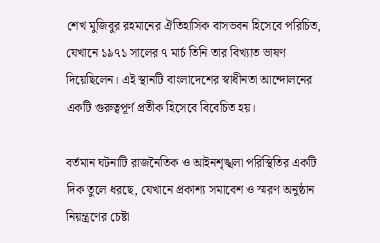শেখ মুজিবুর রহমানের ঐতিহাসিক বাসভবন হিসেবে পরিচিত, যেখানে ১৯৭১ সালের ৭ মার্চ তিনি তার বিখ্যাত ভাষণ দিয়েছিলেন। এই স্থানটি বাংলাদেশের স্বাধীনতা আন্দোলনের একটি গুরুত্বপূর্ণ প্রতীক হিসেবে বিবেচিত হয়।

বর্তমান ঘটনাটি রাজনৈতিক ও আইনশৃঙ্খলা পরিস্থিতির একটি দিক তুলে ধরছে, যেখানে প্রকাশ্য সমাবেশ ও স্মরণ অনুষ্ঠান নিয়ন্ত্রণের চেষ্টা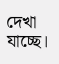দেখা যাচ্ছে।